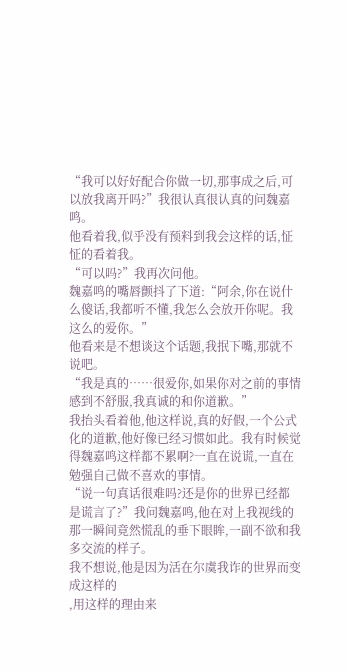“我可以好好配合你做一切,那事成之后,可以放我离开吗?”我很认真很认真的问魏嘉鸣。
他看着我,似乎没有预料到我会这样的话,怔怔的看着我。
“可以吗?”我再次问他。
魏嘉鸣的嘴唇颤抖了下道:“阿余,你在说什么傻话,我都听不懂,我怎么会放开你呢。我这么的爱你。”
他看来是不想谈这个话题,我抿下嘴,那就不说吧。
“我是真的……很爱你,如果你对之前的事情感到不舒服,我真诚的和你道歉。”
我抬头看着他,他这样说,真的好假,一个公式化的道歉,他好像已经习惯如此。我有时候觉得魏嘉鸣这样都不累啊?一直在说谎,一直在勉强自己做不喜欢的事情。
“说一句真话很难吗?还是你的世界已经都是谎言了?”我问魏嘉鸣,他在对上我视线的那一瞬间竟然慌乱的垂下眼眸,一副不欲和我多交流的样子。
我不想说,他是因为活在尔虞我诈的世界而变成这样的
,用这样的理由来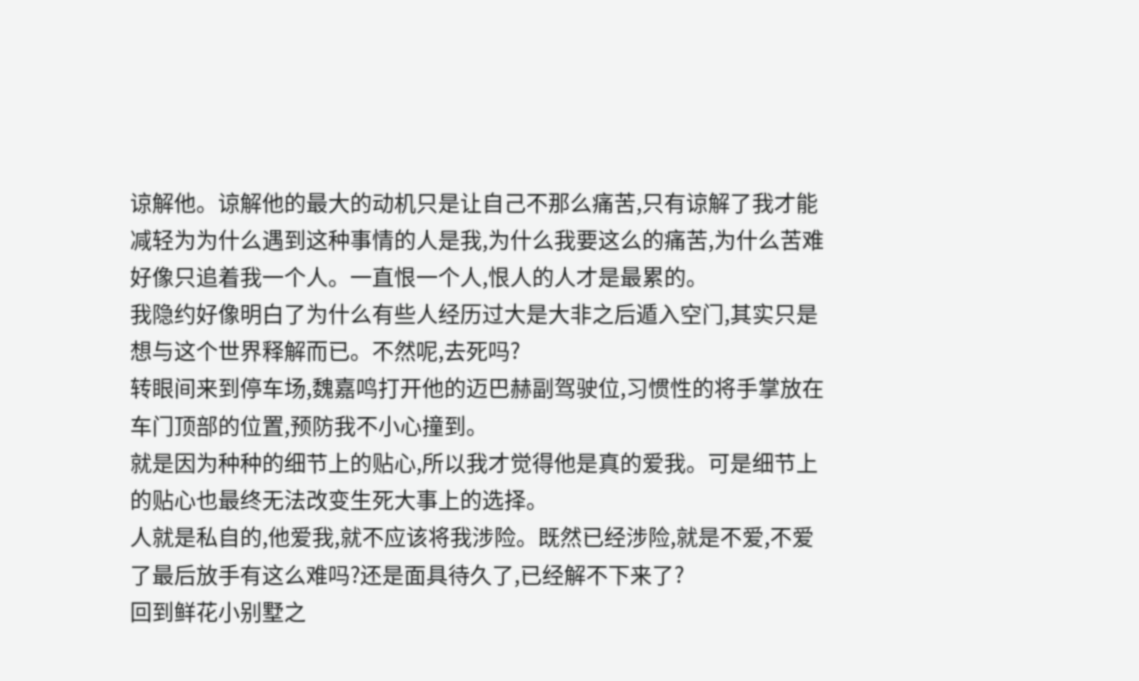谅解他。谅解他的最大的动机只是让自己不那么痛苦,只有谅解了我才能减轻为为什么遇到这种事情的人是我,为什么我要这么的痛苦,为什么苦难好像只追着我一个人。一直恨一个人,恨人的人才是最累的。
我隐约好像明白了为什么有些人经历过大是大非之后遁入空门,其实只是想与这个世界释解而已。不然呢,去死吗?
转眼间来到停车场,魏嘉鸣打开他的迈巴赫副驾驶位,习惯性的将手掌放在车门顶部的位置,预防我不小心撞到。
就是因为种种的细节上的贴心,所以我才觉得他是真的爱我。可是细节上的贴心也最终无法改变生死大事上的选择。
人就是私自的,他爱我,就不应该将我涉险。既然已经涉险,就是不爱,不爱了最后放手有这么难吗?还是面具待久了,已经解不下来了?
回到鲜花小别墅之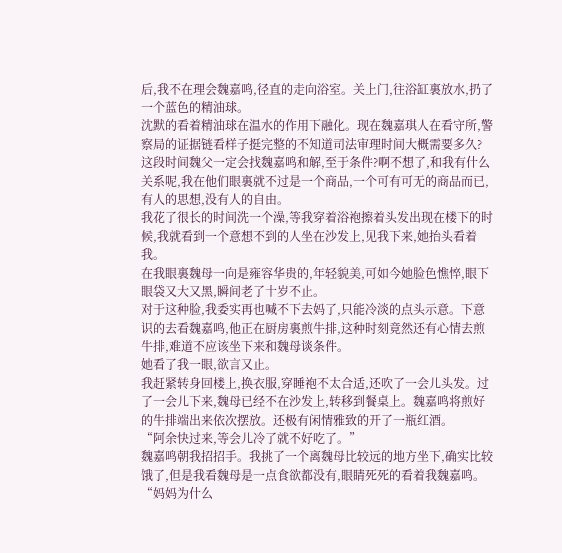后,我不在理会魏嘉鸣,径直的走向浴室。关上门,往浴缸裏放水,扔了一个蓝色的精油球。
沈默的看着精油球在温水的作用下融化。现在魏嘉琪人在看守所,警察局的证据链看样子挺完整的不知道司法审理时间大概需要多久?
这段时间魏父一定会找魏嘉鸣和解,至于条件?啊不想了,和我有什么关系呢,我在他们眼裏就不过是一个商品,一个可有可无的商品而已,有人的思想,没有人的自由。
我花了很长的时间洗一个澡,等我穿着浴袍擦着头发出现在楼下的时候,我就看到一个意想不到的人坐在沙发上,见我下来,她抬头看着我。
在我眼裏魏母一向是雍容华贵的,年轻貌美,可如今她脸色憔悴,眼下眼袋又大又黑,瞬间老了十岁不止。
对于这种脸,我委实再也喊不下去妈了,只能冷淡的点头示意。下意识的去看魏嘉鸣,他正在厨房裏煎牛排,这种时刻竟然还有心情去煎牛排,难道不应该坐下来和魏母谈条件。
她看了我一眼,欲言又止。
我赶紧转身回楼上,换衣服,穿睡袍不太合适,还吹了一会儿头发。过了一会儿下来,魏母已经不在沙发上,转移到餐桌上。魏嘉鸣将煎好的牛排端出来依次摆放。还极有闲情雅致的开了一瓶红酒。
“阿余快过来,等会儿冷了就不好吃了。”
魏嘉鸣朝我招招手。我挑了一个离魏母比较远的地方坐下,确实比较饿了,但是我看魏母是一点食欲都没有,眼睛死死的看着我魏嘉鸣。
“妈妈为什么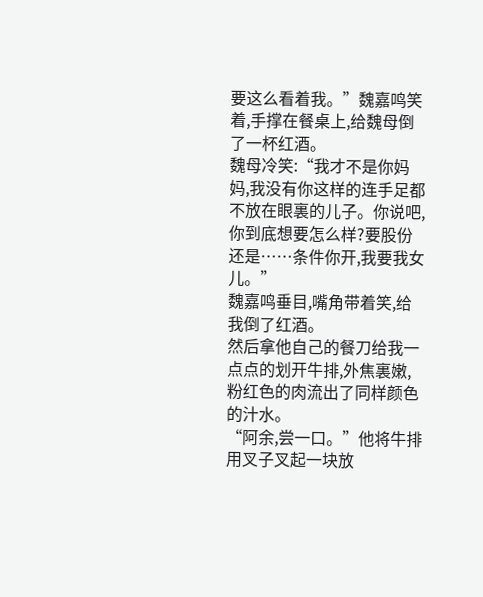要这么看着我。”魏嘉鸣笑着,手撑在餐桌上,给魏母倒了一杯红酒。
魏母冷笑:“我才不是你妈妈,我没有你这样的连手足都不放在眼裏的儿子。你说吧,你到底想要怎么样?要股份还是……条件你开,我要我女儿。”
魏嘉鸣垂目,嘴角带着笑,给我倒了红酒。
然后拿他自己的餐刀给我一点点的划开牛排,外焦裏嫩,粉红色的肉流出了同样颜色的汁水。
“阿余,尝一口。”他将牛排用叉子叉起一块放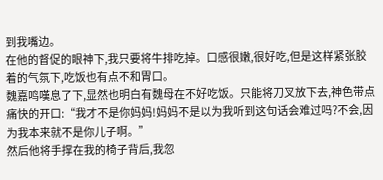到我嘴边。
在他的督促的眼神下,我只要将牛排吃掉。口感很嫩,很好吃,但是这样紧张胶着的气氛下,吃饭也有点不和胃口。
魏嘉鸣嘆息了下,显然也明白有魏母在不好吃饭。只能将刀叉放下去,神色带点痛快的开口:“我才不是你妈妈!妈妈不是以为我听到这句话会难过吗?不会,因为我本来就不是你儿子啊。”
然后他将手撑在我的椅子背后,我忽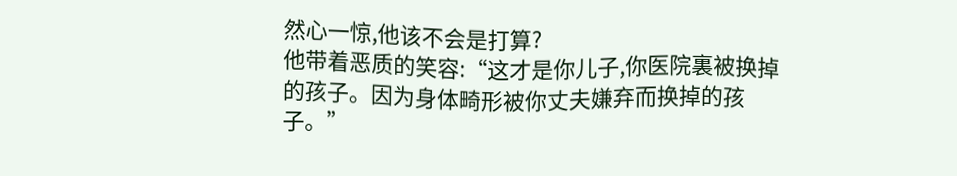然心一惊,他该不会是打算?
他带着恶质的笑容:“这才是你儿子,你医院裏被换掉的孩子。因为身体畸形被你丈夫嫌弃而换掉的孩子。”